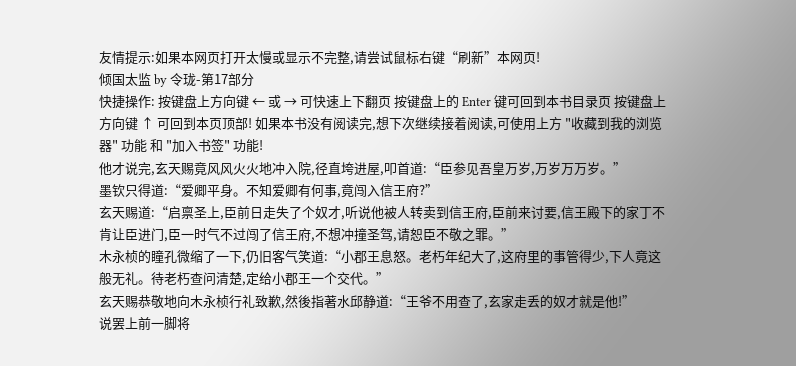友情提示:如果本网页打开太慢或显示不完整,请尝试鼠标右键“刷新”本网页!
倾国太监 by 令珑-第17部分
快捷操作: 按键盘上方向键 ← 或 → 可快速上下翻页 按键盘上的 Enter 键可回到本书目录页 按键盘上方向键 ↑ 可回到本页顶部! 如果本书没有阅读完,想下次继续接着阅读,可使用上方 "收藏到我的浏览器" 功能 和 "加入书签" 功能!
他才说完,玄天赐竟风风火火地冲入院,径直垮进屋,叩首道:“臣参见吾皇万岁,万岁万万岁。”
墨钦只得道:“爱卿平身。不知爱卿有何事,竟闯入信王府?”
玄天赐道:“启禀圣上,臣前日走失了个奴才,听说他被人转卖到信王府,臣前来讨要,信王殿下的家丁不肯让臣进门,臣一时气不过闯了信王府,不想冲撞圣驾,请恕臣不敬之罪。”
木永桢的瞳孔微缩了一下,仍旧客气笑道:“小郡王息怒。老朽年纪大了,这府里的事管得少,下人竟这般无礼。待老朽查问清楚,定给小郡王一个交代。”
玄天赐恭敬地向木永桢行礼致歉,然後指著水邱静道:“王爷不用查了,玄家走丢的奴才就是他!”
说罢上前一脚将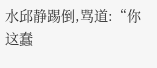水邱静踢倒,骂道:“你这蠢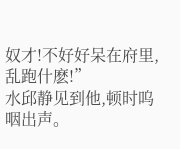奴才!不好好呆在府里,乱跑什麽!”
水邱静见到他,顿时呜咽出声。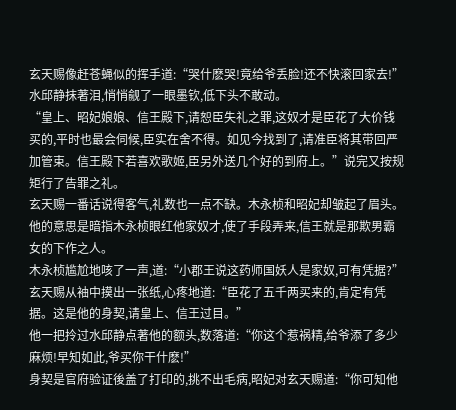玄天赐像赶苍蝇似的挥手道:“哭什麽哭!竟给爷丢脸!还不快滚回家去!”
水邱静抹著泪,悄悄觎了一眼墨钦,低下头不敢动。
“皇上、昭妃娘娘、信王殿下,请恕臣失礼之罪,这奴才是臣花了大价钱买的,平时也最会伺候,臣实在舍不得。如见今找到了,请准臣将其带回严加管束。信王殿下若喜欢歌姬,臣另外送几个好的到府上。”说完又按规矩行了告罪之礼。
玄天赐一番话说得客气,礼数也一点不缺。木永桢和昭妃却皱起了眉头。他的意思是暗指木永桢眼红他家奴才,使了手段弄来,信王就是那欺男霸女的下作之人。
木永桢尴尬地咳了一声,道:“小郡王说这药师国妖人是家奴,可有凭据?”
玄天赐从袖中摸出一张纸,心疼地道:“臣花了五千两买来的,肯定有凭据。这是他的身契,请皇上、信王过目。”
他一把拎过水邱静点著他的额头,数落道:“你这个惹祸精,给爷添了多少麻烦!早知如此,爷买你干什麽!”
身契是官府验证後盖了打印的,挑不出毛病,昭妃对玄天赐道:“你可知他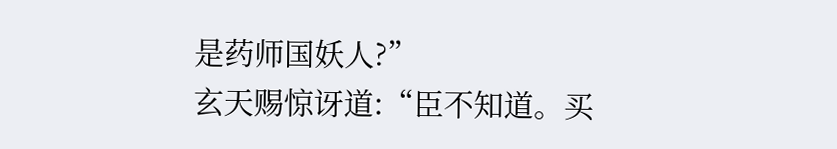是药师国妖人?”
玄天赐惊讶道:“臣不知道。买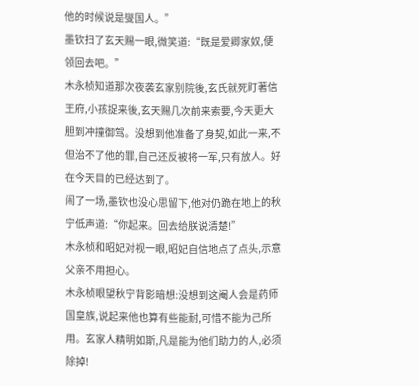他的时候说是燮国人。”
墨钦扫了玄天赐一眼,微笑道:“既是爱卿家奴,便领回去吧。”
木永桢知道那次夜袭玄家别院後,玄氏就死盯著信王府,小孩捉来後,玄天赐几次前来索要,今天更大胆到冲撞御驾。没想到他准备了身契,如此一来,不但治不了他的罪,自己还反被将一军,只有放人。好在今天目的已经达到了。
闹了一场,墨钦也没心思留下,他对仍跪在地上的秋宁低声道:“你起来。回去给朕说清楚!”
木永桢和昭妃对视一眼,昭妃自信地点了点头,示意父亲不用担心。
木永桢眼望秋宁背影暗想:没想到这阉人会是药师国皇族,说起来他也算有些能耐,可惜不能为己所用。玄家人精明如斯,凡是能为他们助力的人,必须除掉!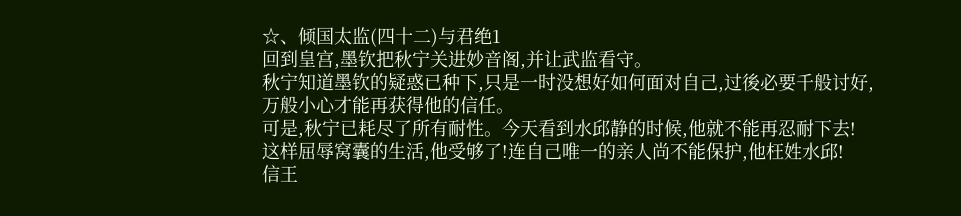☆、倾国太监(四十二)与君绝1
回到皇宫,墨钦把秋宁关进妙音阁,并让武监看守。
秋宁知道墨钦的疑惑已种下,只是一时没想好如何面对自己,过後必要千般讨好,万般小心才能再获得他的信任。
可是,秋宁已耗尽了所有耐性。今天看到水邱静的时候,他就不能再忍耐下去!
这样屈辱窝囊的生活,他受够了!连自己唯一的亲人尚不能保护,他枉姓水邱!
信王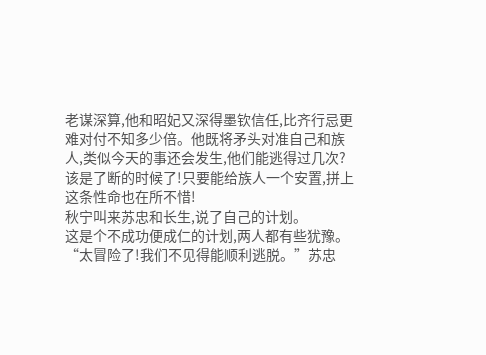老谋深算,他和昭妃又深得墨钦信任,比齐行忌更难对付不知多少倍。他既将矛头对准自己和族人,类似今天的事还会发生,他们能逃得过几次?
该是了断的时候了!只要能给族人一个安置,拼上这条性命也在所不惜!
秋宁叫来苏忠和长生,说了自己的计划。
这是个不成功便成仁的计划,两人都有些犹豫。
“太冒险了!我们不见得能顺利逃脱。”苏忠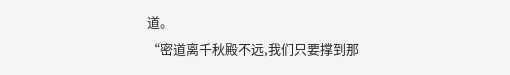道。
“密道离千秋殿不远,我们只要撑到那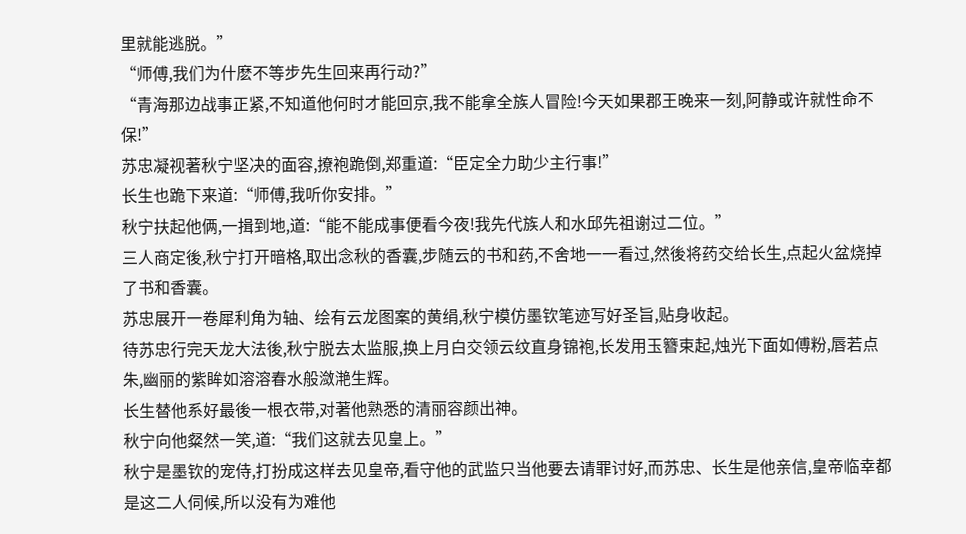里就能逃脱。”
“师傅,我们为什麽不等步先生回来再行动?”
“青海那边战事正紧,不知道他何时才能回京,我不能拿全族人冒险!今天如果郡王晚来一刻,阿静或许就性命不保!”
苏忠凝视著秋宁坚决的面容,撩袍跪倒,郑重道:“臣定全力助少主行事!”
长生也跪下来道:“师傅,我听你安排。”
秋宁扶起他俩,一揖到地,道:“能不能成事便看今夜!我先代族人和水邱先祖谢过二位。”
三人商定後,秋宁打开暗格,取出念秋的香囊,步随云的书和药,不舍地一一看过,然後将药交给长生,点起火盆烧掉了书和香囊。
苏忠展开一卷犀利角为轴、绘有云龙图案的黄绢,秋宁模仿墨钦笔迹写好圣旨,贴身收起。
待苏忠行完天龙大法後,秋宁脱去太监服,换上月白交领云纹直身锦袍,长发用玉簪束起,烛光下面如傅粉,唇若点朱,幽丽的紫眸如溶溶春水般潋滟生辉。
长生替他系好最後一根衣带,对著他熟悉的清丽容颜出神。
秋宁向他粲然一笑,道:“我们这就去见皇上。”
秋宁是墨钦的宠侍,打扮成这样去见皇帝,看守他的武监只当他要去请罪讨好,而苏忠、长生是他亲信,皇帝临幸都是这二人伺候,所以没有为难他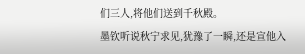们三人,将他们送到千秋殿。
墨钦听说秋宁求见,犹豫了一瞬,还是宣他入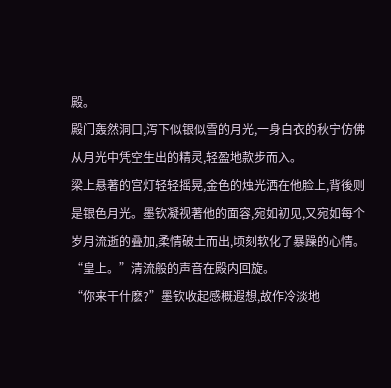殿。
殿门轰然洞口,泻下似银似雪的月光,一身白衣的秋宁仿佛从月光中凭空生出的精灵,轻盈地款步而入。
梁上悬著的宫灯轻轻摇晃,金色的烛光洒在他脸上,背後则是银色月光。墨钦凝视著他的面容,宛如初见,又宛如每个岁月流逝的叠加,柔情破土而出,顷刻软化了暴躁的心情。
“皇上。”清流般的声音在殿内回旋。
“你来干什麽?”墨钦收起感概遐想,故作冷淡地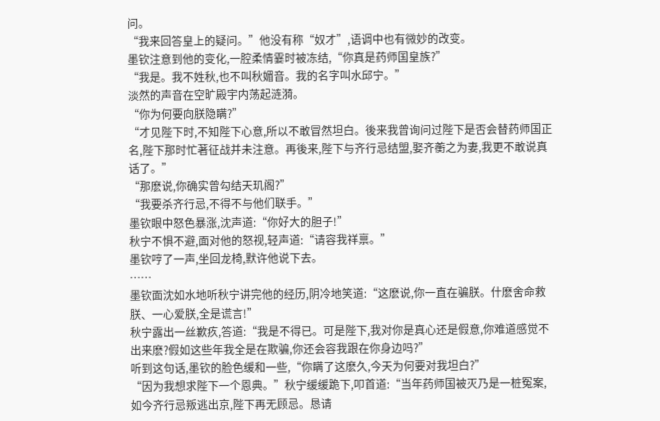问。
“我来回答皇上的疑问。”他没有称“奴才”,语调中也有微妙的改变。
墨钦注意到他的变化,一腔柔情霎时被冻结,“你真是药师国皇族?”
“我是。我不姓秋,也不叫秋媚音。我的名字叫水邱宁。”
淡然的声音在空旷殿宇内荡起涟漪。
“你为何要向朕隐瞒?”
“才见陛下时,不知陛下心意,所以不敢冒然坦白。後来我曾询问过陛下是否会替药师国正名,陛下那时忙著征战并未注意。再後来,陛下与齐行忌结盟,娶齐蘅之为妻,我更不敢说真话了。”
“那麽说,你确实曾勾结天玑阁?”
“我要杀齐行忌,不得不与他们联手。”
墨钦眼中怒色暴涨,沈声道:“你好大的胆子!”
秋宁不惧不避,面对他的怒视,轻声道:“请容我祥禀。”
墨钦哼了一声,坐回龙椅,默许他说下去。
……
墨钦面沈如水地听秋宁讲完他的经历,阴冷地笑道:“这麽说,你一直在骗朕。什麽舍命救朕、一心爱朕,全是谎言!”
秋宁露出一丝歉疚,答道:“我是不得已。可是陛下,我对你是真心还是假意,你难道感觉不出来麽?假如这些年我全是在欺骗,你还会容我跟在你身边吗?”
听到这句话,墨钦的脸色缓和一些,“你瞒了这麽久,今天为何要对我坦白?”
“因为我想求陛下一个恩典。”秋宁缓缓跪下,叩首道:“当年药师国被灭乃是一桩冤案,如今齐行忌叛逃出京,陛下再无顾忌。恳请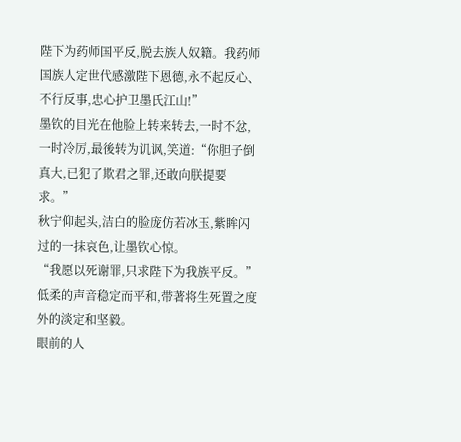陛下为药师国平反,脱去族人奴籍。我药师国族人定世代感激陛下恩德,永不起反心、不行反事,忠心护卫墨氏江山!”
墨钦的目光在他脸上转来转去,一时不忿,一时冷厉,最後转为讥讽,笑道:“你胆子倒真大,已犯了欺君之罪,还敢向朕提要求。”
秋宁仰起头,洁白的脸庞仿若冰玉,紫眸闪过的一抹哀色,让墨钦心惊。
“我愿以死谢罪,只求陛下为我族平反。”低柔的声音稳定而平和,带著将生死置之度外的淡定和坚毅。
眼前的人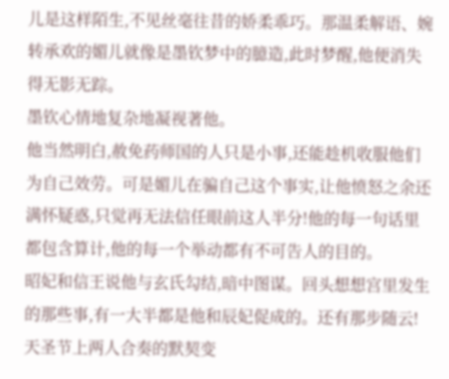儿是这样陌生,不见丝毫往昔的娇柔乖巧。那温柔解语、婉转承欢的媚儿就像是墨钦梦中的臆造,此时梦醒,他便消失得无影无踪。
墨钦心情地复杂地凝视著他。
他当然明白,赦免药师国的人只是小事,还能趁机收服他们为自己效劳。可是媚儿在骗自己这个事实,让他愤怒之余还满怀疑惑,只觉再无法信任眼前这人半分!他的每一句话里都包含算计,他的每一个举动都有不可告人的目的。
昭妃和信王说他与玄氏勾结,暗中图谋。回头想想宫里发生的那些事,有一大半都是他和辰妃促成的。还有那步随云!天圣节上两人合奏的默契变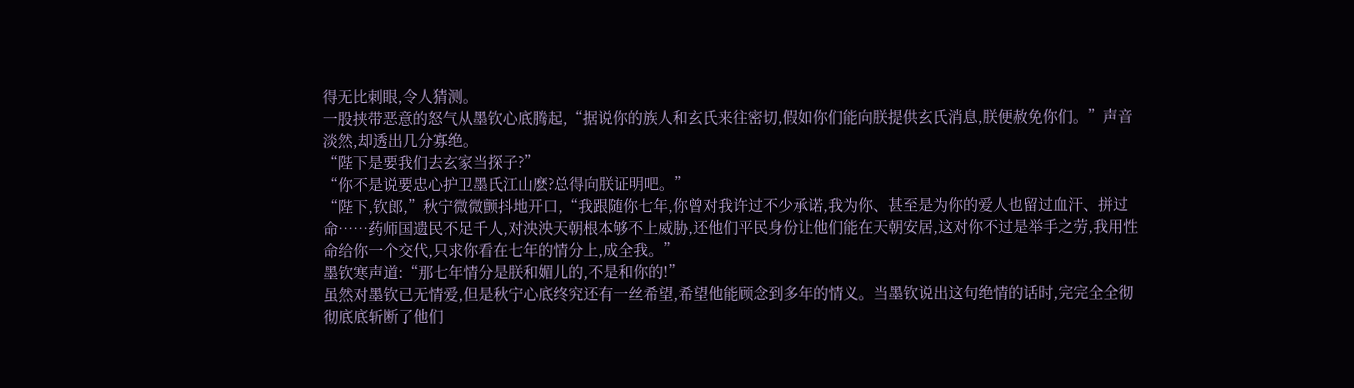得无比刺眼,令人猜测。
一股挟带恶意的怒气从墨钦心底腾起,“据说你的族人和玄氏来往密切,假如你们能向朕提供玄氏消息,朕便赦免你们。”声音淡然,却透出几分寡绝。
“陛下是要我们去玄家当探子?”
“你不是说要忠心护卫墨氏江山麽?总得向朕证明吧。”
“陛下,钦郎,”秋宁微微颤抖地开口,“我跟随你七年,你曾对我许过不少承诺,我为你、甚至是为你的爱人也留过血汗、拼过命……药师国遗民不足千人,对泱泱天朝根本够不上威胁,还他们平民身份让他们能在天朝安居,这对你不过是举手之劳,我用性命给你一个交代,只求你看在七年的情分上,成全我。”
墨钦寒声道:“那七年情分是朕和媚儿的,不是和你的!”
虽然对墨钦已无情爱,但是秋宁心底终究还有一丝希望,希望他能顾念到多年的情义。当墨钦说出这句绝情的话时,完完全全彻彻底底斩断了他们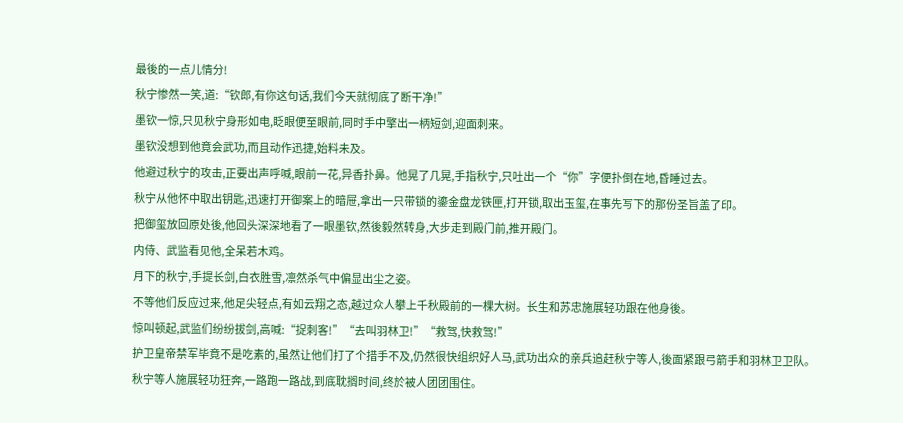最後的一点儿情分!
秋宁惨然一笑,道:“钦郎,有你这句话,我们今天就彻底了断干净!”
墨钦一惊,只见秋宁身形如电,眨眼便至眼前,同时手中擎出一柄短剑,迎面刺来。
墨钦没想到他竟会武功,而且动作迅捷,始料未及。
他避过秋宁的攻击,正要出声呼喊,眼前一花,异香扑鼻。他晃了几晃,手指秋宁,只吐出一个“你”字便扑倒在地,昏睡过去。
秋宁从他怀中取出钥匙,迅速打开御案上的暗屉,拿出一只带锁的鎏金盘龙铁匣,打开锁,取出玉玺,在事先写下的那份圣旨盖了印。
把御玺放回原处後,他回头深深地看了一眼墨钦,然後毅然转身,大步走到殿门前,推开殿门。
内侍、武监看见他,全呆若木鸡。
月下的秋宁,手提长剑,白衣胜雪,凛然杀气中偏显出尘之姿。
不等他们反应过来,他足尖轻点,有如云翔之态,越过众人攀上千秋殿前的一棵大树。长生和苏忠施展轻功跟在他身後。
惊叫顿起,武监们纷纷拔剑,高喊:“捉刺客!”“去叫羽林卫!”“救驾,快救驾!”
护卫皇帝禁军毕竟不是吃素的,虽然让他们打了个措手不及,仍然很快组织好人马,武功出众的亲兵追赶秋宁等人,後面紧跟弓箭手和羽林卫卫队。
秋宁等人施展轻功狂奔,一路跑一路战,到底耽搁时间,终於被人团团围住。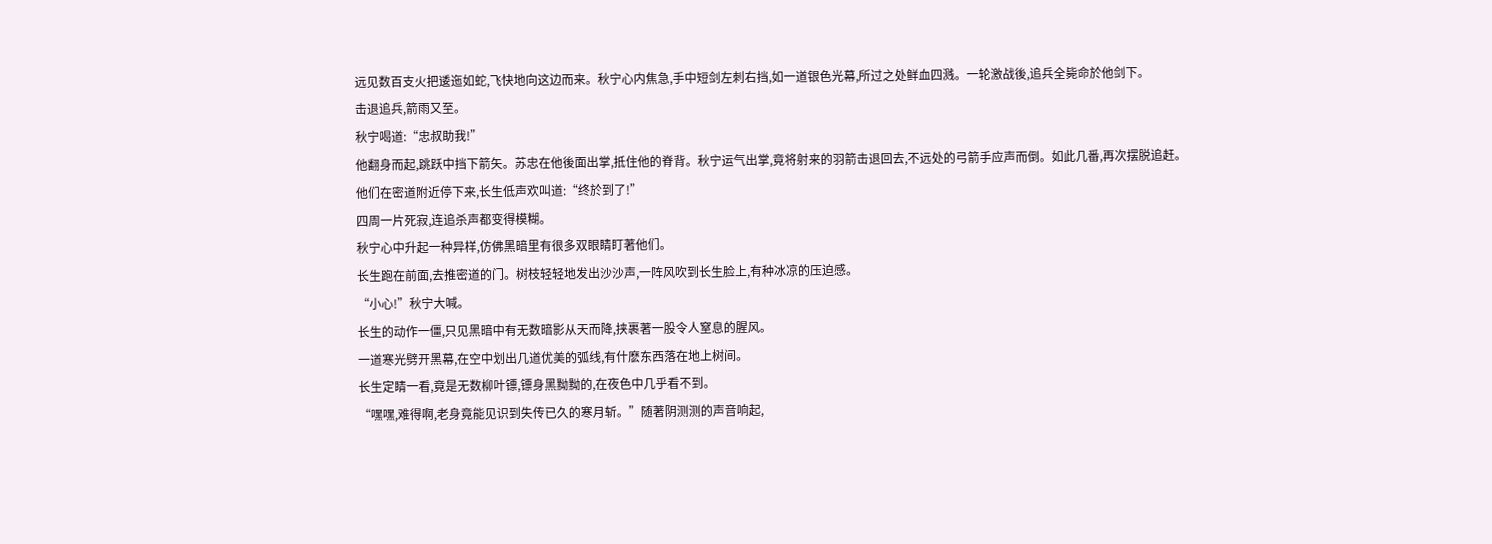远见数百支火把逶迤如蛇,飞快地向这边而来。秋宁心内焦急,手中短剑左刺右挡,如一道银色光幕,所过之处鲜血四溅。一轮激战後,追兵全毙命於他剑下。
击退追兵,箭雨又至。
秋宁喝道:“忠叔助我!”
他翻身而起,跳跃中挡下箭矢。苏忠在他後面出掌,抵住他的脊背。秋宁运气出掌,竟将射来的羽箭击退回去,不远处的弓箭手应声而倒。如此几番,再次摆脱追赶。
他们在密道附近停下来,长生低声欢叫道:“终於到了!”
四周一片死寂,连追杀声都变得模糊。
秋宁心中升起一种异样,仿佛黑暗里有很多双眼睛盯著他们。
长生跑在前面,去推密道的门。树枝轻轻地发出沙沙声,一阵风吹到长生脸上,有种冰凉的压迫感。
“小心!”秋宁大喊。
长生的动作一僵,只见黑暗中有无数暗影从天而降,挟裹著一股令人窒息的腥风。
一道寒光劈开黑幕,在空中划出几道优美的弧线,有什麽东西落在地上树间。
长生定睛一看,竟是无数柳叶镖,镖身黑黝黝的,在夜色中几乎看不到。
“嘿嘿,难得啊,老身竟能见识到失传已久的寒月斩。”随著阴测测的声音响起,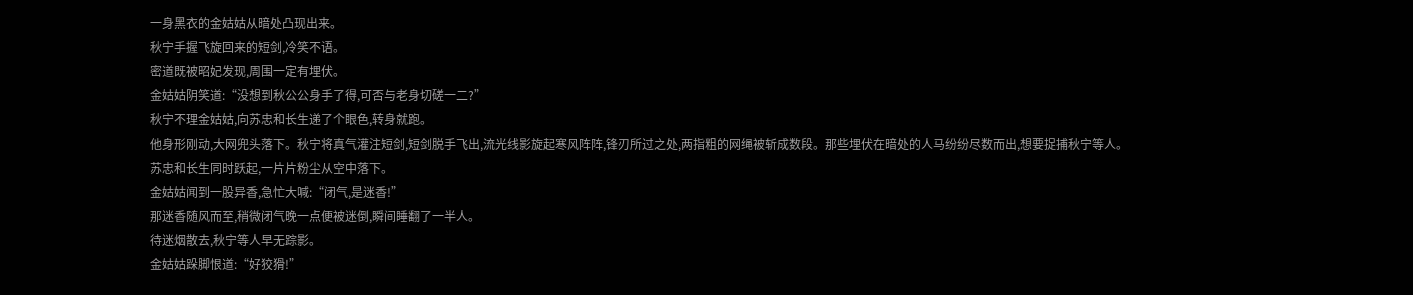一身黑衣的金姑姑从暗处凸现出来。
秋宁手握飞旋回来的短剑,冷笑不语。
密道既被昭妃发现,周围一定有埋伏。
金姑姑阴笑道:“没想到秋公公身手了得,可否与老身切磋一二?”
秋宁不理金姑姑,向苏忠和长生递了个眼色,转身就跑。
他身形刚动,大网兜头落下。秋宁将真气灌注短剑,短剑脱手飞出,流光线影旋起寒风阵阵,锋刃所过之处,两指粗的网绳被斩成数段。那些埋伏在暗处的人马纷纷尽数而出,想要捉捕秋宁等人。
苏忠和长生同时跃起,一片片粉尘从空中落下。
金姑姑闻到一股异香,急忙大喊:“闭气,是迷香!”
那迷香随风而至,稍微闭气晚一点便被迷倒,瞬间睡翻了一半人。
待迷烟散去,秋宁等人早无踪影。
金姑姑跺脚恨道:“好狡猾!”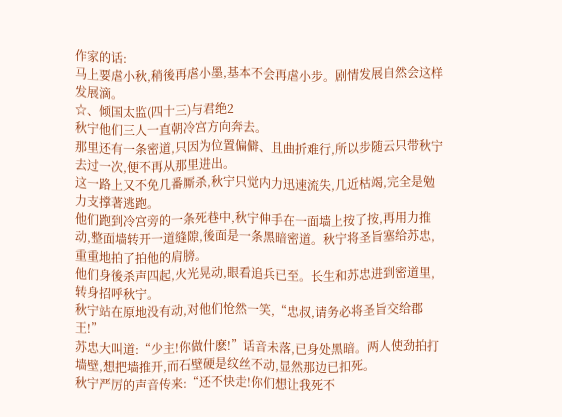作家的话:
马上要虐小秋,稍後再虐小墨,基本不会再虐小步。剧情发展自然会这样发展滴。
☆、倾国太监(四十三)与君绝2
秋宁他们三人一直朝冷宫方向奔去。
那里还有一条密道,只因为位置偏僻、且曲折难行,所以步随云只带秋宁去过一次,便不再从那里进出。
这一路上又不免几番厮杀,秋宁只觉内力迅速流失,几近枯竭,完全是勉力支撑著逃跑。
他们跑到冷宫旁的一条死巷中,秋宁伸手在一面墙上按了按,再用力推动,整面墙转开一道缝隙,後面是一条黑暗密道。秋宁将圣旨塞给苏忠,重重地拍了拍他的肩膀。
他们身後杀声四起,火光晃动,眼看追兵已至。长生和苏忠进到密道里,转身招呼秋宁。
秋宁站在原地没有动,对他们怆然一笑,“忠叔,请务必将圣旨交给郡王!”
苏忠大叫道:“少主!你做什麽!”话音未落,已身处黑暗。两人使劲拍打墙壁,想把墙推开,而石壁硬是纹丝不动,显然那边已扣死。
秋宁严厉的声音传来:“还不快走!你们想让我死不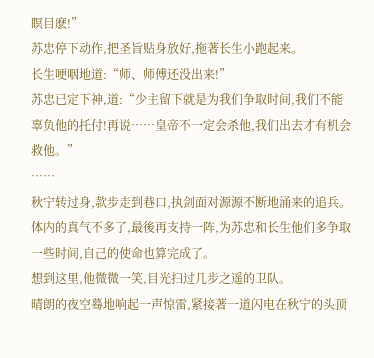瞑目麽!”
苏忠停下动作,把圣旨贴身放好,拖著长生小跑起来。
长生哽咽地道:“师、师傅还没出来!”
苏忠已定下神,道:“少主留下就是为我们争取时间,我们不能辜负他的托付!再说……皇帝不一定会杀他,我们出去才有机会救他。”
……
秋宁转过身,款步走到巷口,执剑面对源源不断地涌来的追兵。
体内的真气不多了,最後再支持一阵,为苏忠和长生他们多争取一些时间,自己的使命也算完成了。
想到这里,他微微一笑,目光扫过几步之遥的卫队。
晴朗的夜空蓦地响起一声惊雷,紧接著一道闪电在秋宁的头顶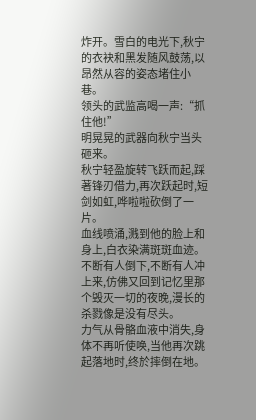炸开。雪白的电光下,秋宁的衣袂和黑发随风鼓荡,以昂然从容的姿态堵住小巷。
领头的武监高喝一声:“抓住他!”
明晃晃的武器向秋宁当头砸来。
秋宁轻盈旋转飞跃而起,踩著锋刃借力,再次跃起时,短剑如虹,哗啦啦砍倒了一片。
血线喷涌,溅到他的脸上和身上,白衣染满斑斑血迹。不断有人倒下,不断有人冲上来,仿佛又回到记忆里那个毁灭一切的夜晚,漫长的杀戮像是没有尽头。
力气从骨骼血液中消失,身体不再听使唤,当他再次跳起落地时,终於摔倒在地。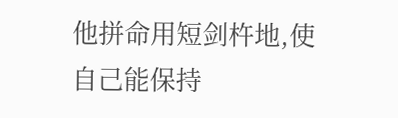他拼命用短剑杵地,使自己能保持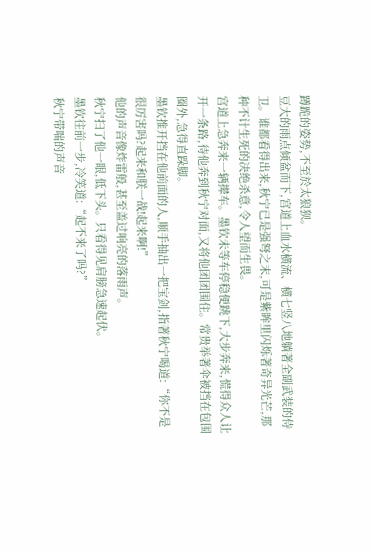蹲跪的姿势,不至於太狼狈。
豆大的雨点倾盆而下,宫道上血水横流、横七竖八地躺著全副武装的侍卫。谁都看得出来,秋宁已是强弩之末,可是紫眸里闪烁著奇异光芒,那种不计生死的决绝杀意,令人望而生畏。
宫道上急奔来一辆撵车。墨钦未等车停稳便跳下,大步奔来,慌得众人让开一条路,待他奔到秋宁对面,又将他团团围住。常贵举著伞被挡在包围圈外,急得直跺脚。
墨钦推开挡在他前面的人,顺手抽出一把宝剑,指著秋宁喝道:“你不是很厉害吗?起来和朕一战!起来啊!”
他的声音像炸雷般,甚至盖过响亮的落雨声。
秋宁扫了他一眼,低下头。只看得见肩膀急速起伏。
墨钦往前一步,冷笑道:“起不来了吗?”
秋宁带喘的声音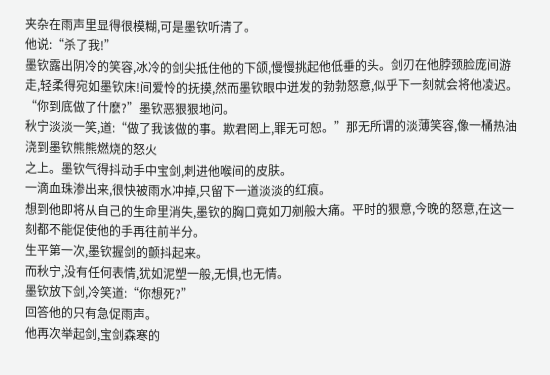夹杂在雨声里显得很模糊,可是墨钦听清了。
他说:“杀了我!”
墨钦露出阴冷的笑容,冰冷的剑尖抵住他的下颌,慢慢挑起他低垂的头。剑刃在他脖颈脸庞间游走,轻柔得宛如墨钦床!间爱怜的抚摸,然而墨钦眼中迸发的勃勃怒意,似乎下一刻就会将他凌迟。
“你到底做了什麽?”墨钦恶狠狠地问。
秋宁淡淡一笑,道:“做了我该做的事。欺君罔上,罪无可恕。”那无所谓的淡薄笑容,像一桶热油浇到墨钦熊熊燃烧的怒火
之上。墨钦气得抖动手中宝剑,刺进他喉间的皮肤。
一滴血珠渗出来,很快被雨水冲掉,只留下一道淡淡的红痕。
想到他即将从自己的生命里消失,墨钦的胸口竟如刀剜般大痛。平时的狠意,今晚的怒意,在这一刻都不能促使他的手再往前半分。
生平第一次,墨钦握剑的颤抖起来。
而秋宁,没有任何表情,犹如泥塑一般,无惧,也无情。
墨钦放下剑,冷笑道:“你想死?”
回答他的只有急促雨声。
他再次举起剑,宝剑森寒的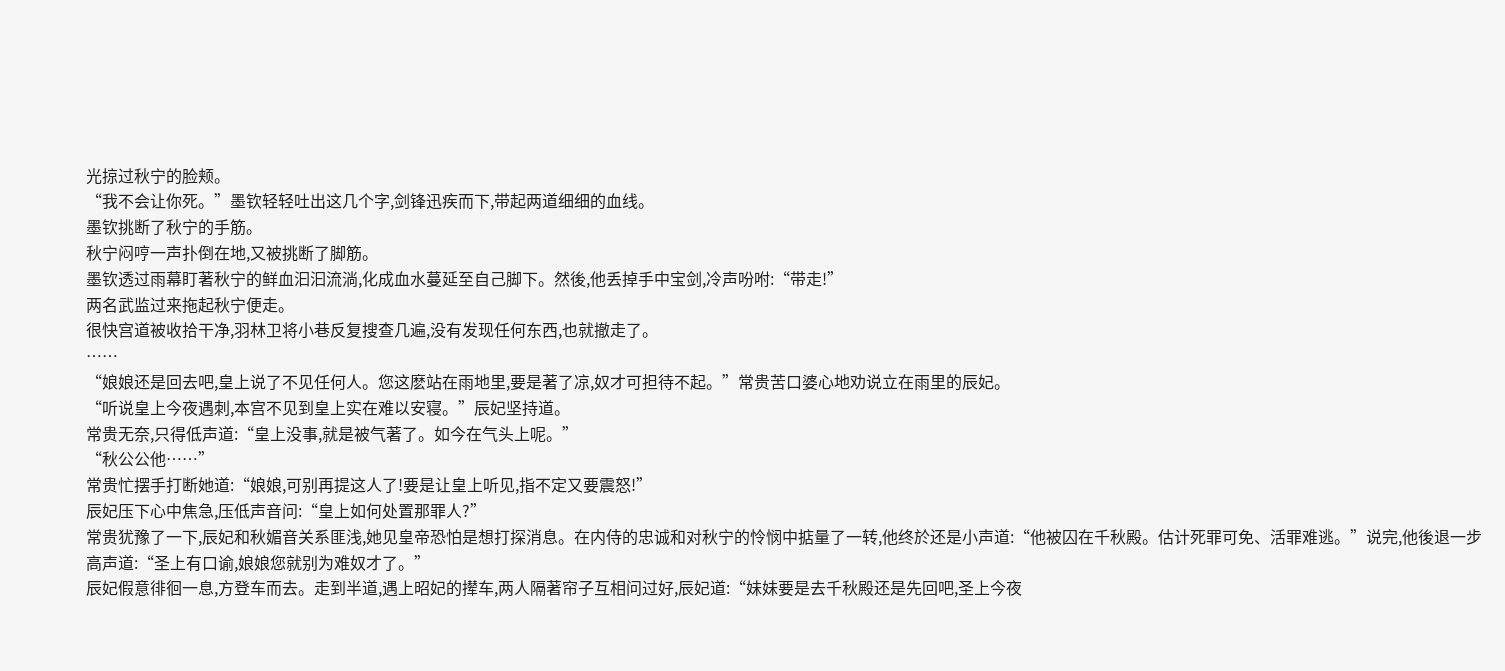光掠过秋宁的脸颊。
“我不会让你死。”墨钦轻轻吐出这几个字,剑锋迅疾而下,带起两道细细的血线。
墨钦挑断了秋宁的手筋。
秋宁闷哼一声扑倒在地,又被挑断了脚筋。
墨钦透过雨幕盯著秋宁的鲜血汩汩流淌,化成血水蔓延至自己脚下。然後,他丢掉手中宝剑,冷声吩咐:“带走!”
两名武监过来拖起秋宁便走。
很快宫道被收拾干净,羽林卫将小巷反复搜查几遍,没有发现任何东西,也就撤走了。
……
“娘娘还是回去吧,皇上说了不见任何人。您这麽站在雨地里,要是著了凉,奴才可担待不起。”常贵苦口婆心地劝说立在雨里的辰妃。
“听说皇上今夜遇刺,本宫不见到皇上实在难以安寝。”辰妃坚持道。
常贵无奈,只得低声道:“皇上没事,就是被气著了。如今在气头上呢。”
“秋公公他……”
常贵忙摆手打断她道:“娘娘,可别再提这人了!要是让皇上听见,指不定又要震怒!”
辰妃压下心中焦急,压低声音问:“皇上如何处置那罪人?”
常贵犹豫了一下,辰妃和秋媚音关系匪浅,她见皇帝恐怕是想打探消息。在内侍的忠诚和对秋宁的怜悯中掂量了一转,他终於还是小声道:“他被囚在千秋殿。估计死罪可免、活罪难逃。”说完,他後退一步高声道:“圣上有口谕,娘娘您就别为难奴才了。”
辰妃假意徘徊一息,方登车而去。走到半道,遇上昭妃的撵车,两人隔著帘子互相问过好,辰妃道:“妹妹要是去千秋殿还是先回吧,圣上今夜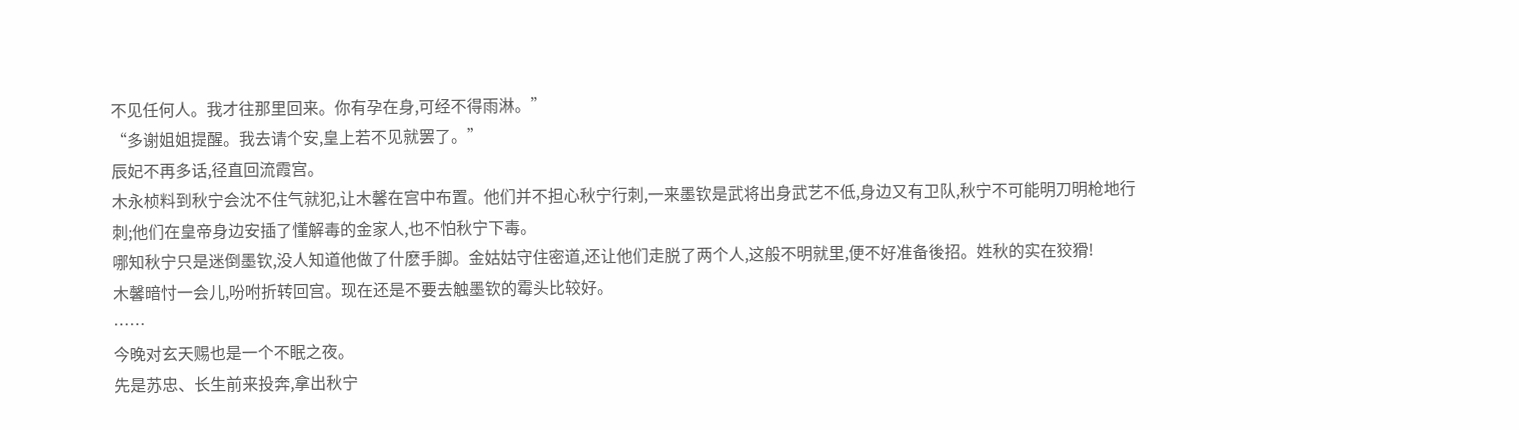不见任何人。我才往那里回来。你有孕在身,可经不得雨淋。”
“多谢姐姐提醒。我去请个安,皇上若不见就罢了。”
辰妃不再多话,径直回流霞宫。
木永桢料到秋宁会沈不住气就犯,让木馨在宫中布置。他们并不担心秋宁行刺,一来墨钦是武将出身武艺不低,身边又有卫队,秋宁不可能明刀明枪地行刺;他们在皇帝身边安插了懂解毒的金家人,也不怕秋宁下毒。
哪知秋宁只是迷倒墨钦,没人知道他做了什麽手脚。金姑姑守住密道,还让他们走脱了两个人,这般不明就里,便不好准备後招。姓秋的实在狡猾!
木馨暗忖一会儿,吩咐折转回宫。现在还是不要去触墨钦的霉头比较好。
……
今晚对玄天赐也是一个不眠之夜。
先是苏忠、长生前来投奔,拿出秋宁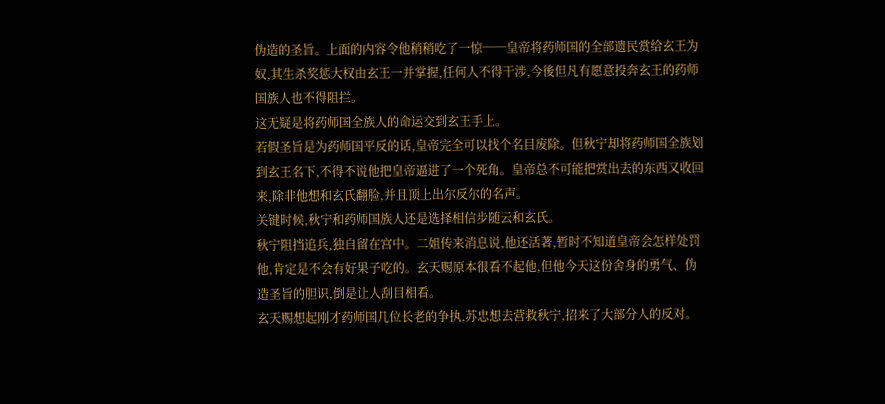伪造的圣旨。上面的内容令他稍稍吃了一惊──皇帝将药师国的全部遗民赏给玄王为奴,其生杀奖惩大权由玄王一并掌握,任何人不得干涉,今後但凡有愿意投奔玄王的药师国族人也不得阻拦。
这无疑是将药师国全族人的命运交到玄王手上。
若假圣旨是为药师国平反的话,皇帝完全可以找个名目废除。但秋宁却将药师国全族划到玄王名下,不得不说他把皇帝逼进了一个死角。皇帝总不可能把赏出去的东西又收回来,除非他想和玄氏翻脸,并且顶上出尔反尔的名声。
关键时候,秋宁和药师国族人还是选择相信步随云和玄氏。
秋宁阻挡追兵,独自留在宫中。二姐传来消息说,他还活著,暂时不知道皇帝会怎样处罚他,肯定是不会有好果子吃的。玄天赐原本很看不起他,但他今天这份舍身的勇气、伪造圣旨的胆识,倒是让人刮目相看。
玄天赐想起刚才药师国几位长老的争执,苏忠想去营救秋宁,招来了大部分人的反对。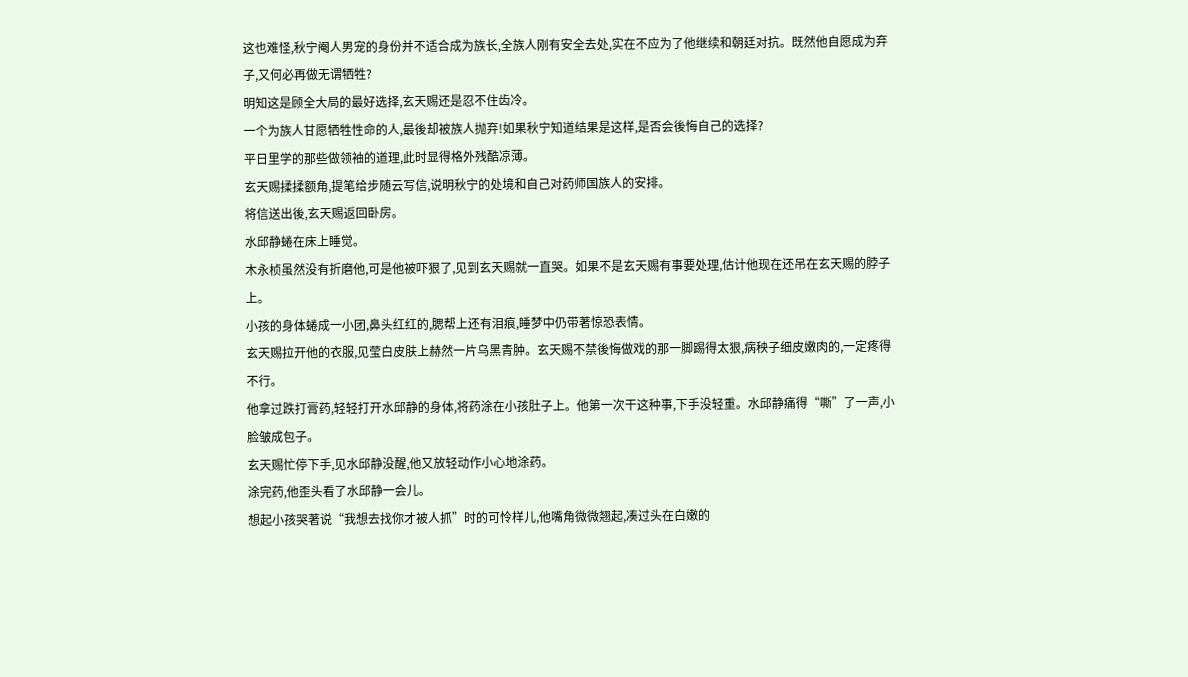这也难怪,秋宁阉人男宠的身份并不适合成为族长,全族人刚有安全去处,实在不应为了他继续和朝廷对抗。既然他自愿成为弃子,又何必再做无谓牺牲?
明知这是顾全大局的最好选择,玄天赐还是忍不住齿冷。
一个为族人甘愿牺牲性命的人,最後却被族人抛弃!如果秋宁知道结果是这样,是否会後悔自己的选择?
平日里学的那些做领袖的道理,此时显得格外残酷凉薄。
玄天赐揉揉额角,提笔给步随云写信,说明秋宁的处境和自己对药师国族人的安排。
将信送出後,玄天赐返回卧房。
水邱静蜷在床上睡觉。
木永桢虽然没有折磨他,可是他被吓狠了,见到玄天赐就一直哭。如果不是玄天赐有事要处理,估计他现在还吊在玄天赐的脖子上。
小孩的身体蜷成一小团,鼻头红红的,腮帮上还有泪痕,睡梦中仍带著惊恐表情。
玄天赐拉开他的衣服,见莹白皮肤上赫然一片乌黑青肿。玄天赐不禁後悔做戏的那一脚踢得太狠,病秧子细皮嫩肉的,一定疼得不行。
他拿过跌打膏药,轻轻打开水邱静的身体,将药涂在小孩肚子上。他第一次干这种事,下手没轻重。水邱静痛得“嘶”了一声,小脸皱成包子。
玄天赐忙停下手,见水邱静没醒,他又放轻动作小心地涂药。
涂完药,他歪头看了水邱静一会儿。
想起小孩哭著说“我想去找你才被人抓”时的可怜样儿,他嘴角微微翘起,凑过头在白嫩的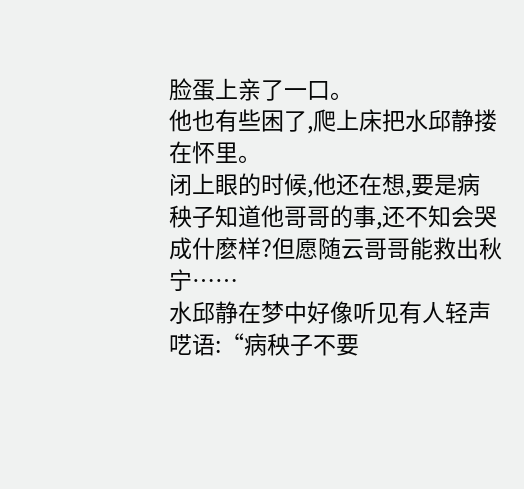脸蛋上亲了一口。
他也有些困了,爬上床把水邱静搂在怀里。
闭上眼的时候,他还在想,要是病秧子知道他哥哥的事,还不知会哭成什麽样?但愿随云哥哥能救出秋宁……
水邱静在梦中好像听见有人轻声呓语:“病秧子不要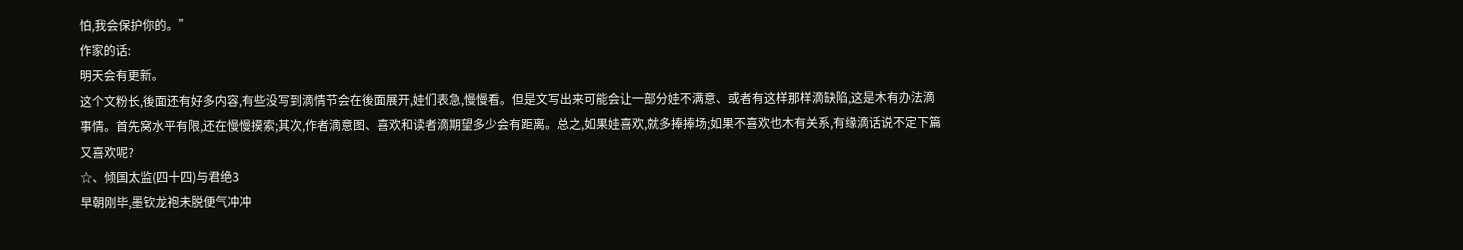怕,我会保护你的。”
作家的话:
明天会有更新。
这个文粉长,後面还有好多内容,有些没写到滴情节会在後面展开,娃们表急,慢慢看。但是文写出来可能会让一部分娃不满意、或者有这样那样滴缺陷,这是木有办法滴事情。首先窝水平有限,还在慢慢摸索;其次,作者滴意图、喜欢和读者滴期望多少会有距离。总之,如果娃喜欢,就多捧捧场;如果不喜欢也木有关系,有缘滴话说不定下篇又喜欢呢?
☆、倾国太监(四十四)与君绝3
早朝刚毕,墨钦龙袍未脱便气冲冲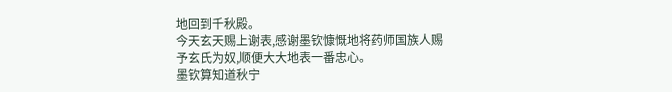地回到千秋殿。
今天玄天赐上谢表,感谢墨钦慷慨地将药师国族人赐予玄氏为奴,顺便大大地表一番忠心。
墨钦算知道秋宁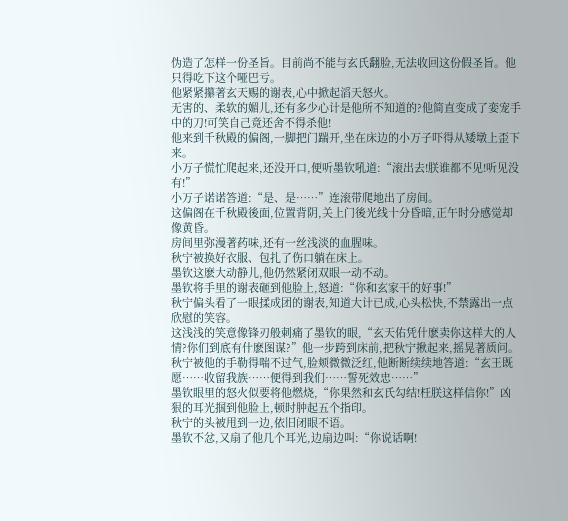伪造了怎样一份圣旨。目前尚不能与玄氏翻脸,无法收回这份假圣旨。他只得吃下这个哑巴亏。
他紧紧攥著玄天赐的谢表,心中掀起滔天怒火。
无害的、柔软的媚儿,还有多少心计是他所不知道的?他简直变成了娈宠手中的刀!可笑自己竟还舍不得杀他!
他来到千秋殿的偏阁,一脚把门踹开,坐在床边的小万子吓得从矮墩上歪下来。
小万子慌忙爬起来,还没开口,便听墨钦吼道:“滚出去!朕谁都不见!听见没有!”
小万子诺诺答道:“是、是……”连滚带爬地出了房间。
这偏阁在千秋殿後面,位置背阴,关上门後光线十分昏暗,正午时分感觉却像黄昏。
房间里弥漫著药味,还有一丝浅淡的血腥味。
秋宁被换好衣服、包扎了伤口躺在床上。
墨钦这麽大动静儿,他仍然紧闭双眼一动不动。
墨钦将手里的谢表砸到他脸上,怒道:“你和玄家干的好事!”
秋宁偏头看了一眼揉成团的谢表,知道大计已成,心头松快,不禁露出一点欣慰的笑容。
这浅浅的笑意像锋刃般刺痛了墨钦的眼,“玄天佑凭什麽卖你这样大的人情?你们到底有什麽图谋?”他一步跨到床前,把秋宁揪起来,摇晃著质问。
秋宁被他的手勒得喘不过气,脸颊微微泛红,他断断续续地答道:“玄王既愿……收留我族……便得到我们……誓死效忠……”
墨钦眼里的怒火似要将他燃烧,“你果然和玄氏勾结!枉朕这样信你!”凶狠的耳光掴到他脸上,顿时肿起五个指印。
秋宁的头被甩到一边,依旧闭眼不语。
墨钦不忿,又扇了他几个耳光,边扇边叫:“你说话啊!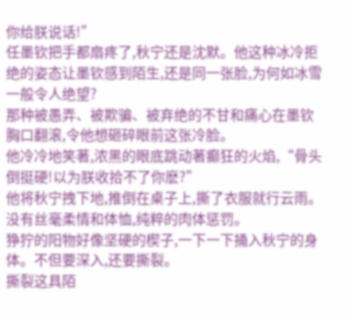你给朕说话!”
任墨钦把手都扇疼了,秋宁还是沈默。他这种冰冷拒绝的姿态让墨钦感到陌生,还是同一张脸,为何如冰雪一般令人绝望?
那种被愚弄、被欺骗、被弃绝的不甘和痛心在墨钦胸口翻滚,令他想砸碎眼前这张冷脸。
他冷冷地笑著,浓黑的眼底跳动著癫狂的火焰,“骨头倒挺硬!以为朕收拾不了你麽?”
他将秋宁拽下地,推倒在桌子上,撕了衣服就行云雨。
没有丝毫柔情和体恤,纯粹的肉体惩罚。
狰狞的阳物好像坚硬的楔子,一下一下捅入秋宁的身体。不但要深入,还要撕裂。
撕裂这具陌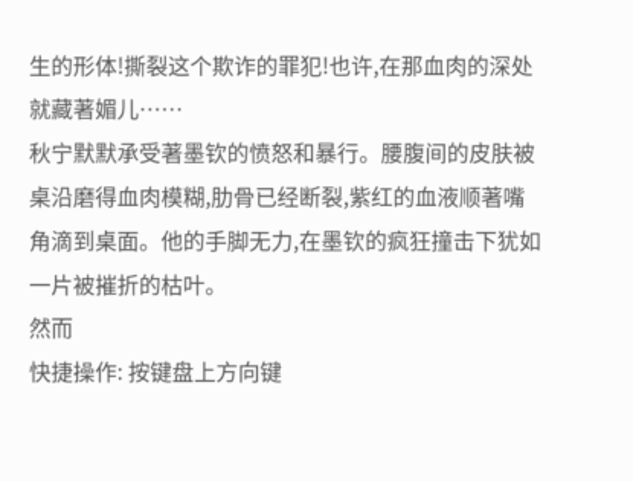生的形体!撕裂这个欺诈的罪犯!也许,在那血肉的深处就藏著媚儿……
秋宁默默承受著墨钦的愤怒和暴行。腰腹间的皮肤被桌沿磨得血肉模糊,肋骨已经断裂,紫红的血液顺著嘴角滴到桌面。他的手脚无力,在墨钦的疯狂撞击下犹如一片被摧折的枯叶。
然而
快捷操作: 按键盘上方向键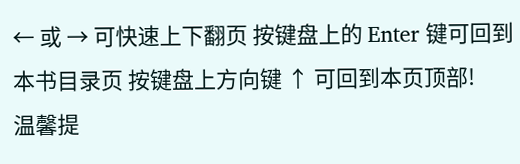← 或 → 可快速上下翻页 按键盘上的 Enter 键可回到本书目录页 按键盘上方向键 ↑ 可回到本页顶部!
温馨提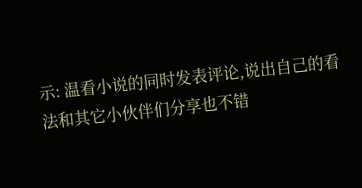示: 温看小说的同时发表评论,说出自己的看法和其它小伙伴们分享也不错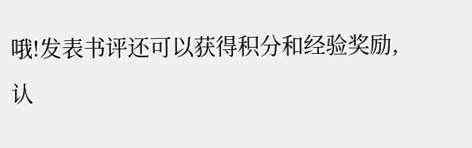哦!发表书评还可以获得积分和经验奖励,认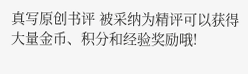真写原创书评 被采纳为精评可以获得大量金币、积分和经验奖励哦!